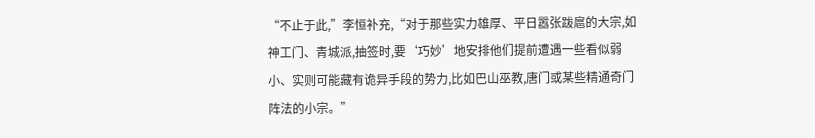“不止于此,”李恒补充,“对于那些实力雄厚、平日嚣张跋扈的大宗,如神工门、青城派,抽签时,要‘巧妙’地安排他们提前遭遇一些看似弱小、实则可能藏有诡异手段的势力,比如巴山巫教,唐门或某些精通奇门阵法的小宗。”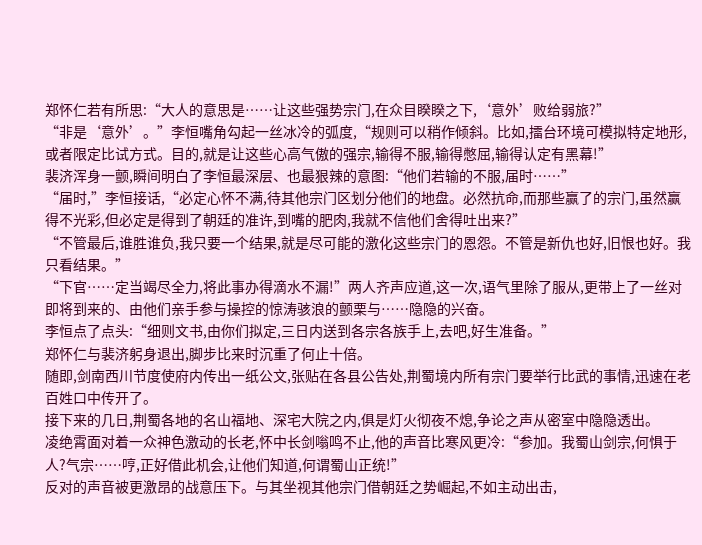郑怀仁若有所思:“大人的意思是……让这些强势宗门,在众目睽睽之下,‘意外’败给弱旅?”
“非是‘意外’。”李恒嘴角勾起一丝冰冷的弧度,“规则可以稍作倾斜。比如,擂台环境可模拟特定地形,或者限定比试方式。目的,就是让这些心高气傲的强宗,输得不服,输得憋屈,输得认定有黑幕!”
裴济浑身一颤,瞬间明白了李恒最深层、也最狠辣的意图:“他们若输的不服,届时……”
“届时,”李恒接话,“必定心怀不满,待其他宗门区划分他们的地盘。必然抗命,而那些赢了的宗门,虽然赢得不光彩,但必定是得到了朝廷的准许,到嘴的肥肉,我就不信他们舍得吐出来?”
“不管最后,谁胜谁负,我只要一个结果,就是尽可能的激化这些宗门的恩怨。不管是新仇也好,旧恨也好。我只看结果。”
“下官……定当竭尽全力,将此事办得滴水不漏!”两人齐声应道,这一次,语气里除了服从,更带上了一丝对即将到来的、由他们亲手参与操控的惊涛骇浪的颤栗与……隐隐的兴奋。
李恒点了点头:“细则文书,由你们拟定,三日内送到各宗各族手上,去吧,好生准备。”
郑怀仁与裴济躬身退出,脚步比来时沉重了何止十倍。
随即,剑南西川节度使府内传出一纸公文,张贴在各县公告处,荆蜀境内所有宗门要举行比武的事情,迅速在老百姓口中传开了。
接下来的几日,荆蜀各地的名山福地、深宅大院之内,俱是灯火彻夜不熄,争论之声从密室中隐隐透出。
凌绝霄面对着一众神色激动的长老,怀中长剑嗡鸣不止,他的声音比寒风更冷:“参加。我蜀山剑宗,何惧于人?气宗……哼,正好借此机会,让他们知道,何谓蜀山正统!”
反对的声音被更激昂的战意压下。与其坐视其他宗门借朝廷之势崛起,不如主动出击,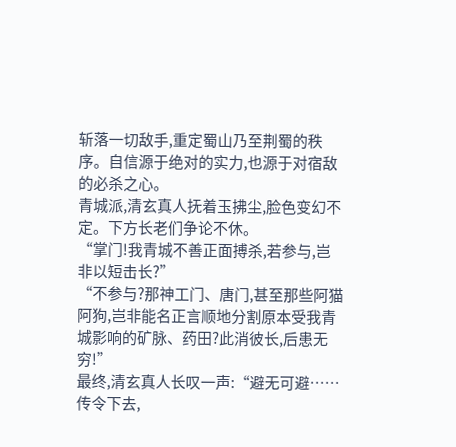斩落一切敌手,重定蜀山乃至荆蜀的秩序。自信源于绝对的实力,也源于对宿敌的必杀之心。
青城派,清玄真人抚着玉拂尘,脸色变幻不定。下方长老们争论不休。
“掌门!我青城不善正面搏杀,若参与,岂非以短击长?”
“不参与?那神工门、唐门,甚至那些阿猫阿狗,岂非能名正言顺地分割原本受我青城影响的矿脉、药田?此消彼长,后患无穷!”
最终,清玄真人长叹一声:“避无可避……传令下去,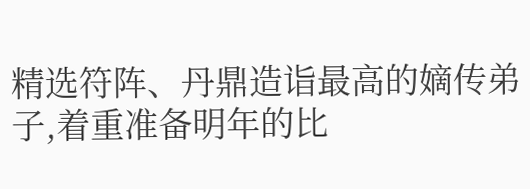精选符阵、丹鼎造诣最高的嫡传弟子,着重准备明年的比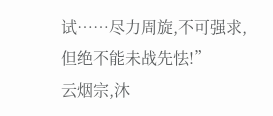试……尽力周旋,不可强求,但绝不能未战先怯!”
云烟宗,沐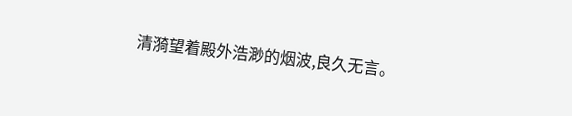清漪望着殿外浩渺的烟波,良久无言。